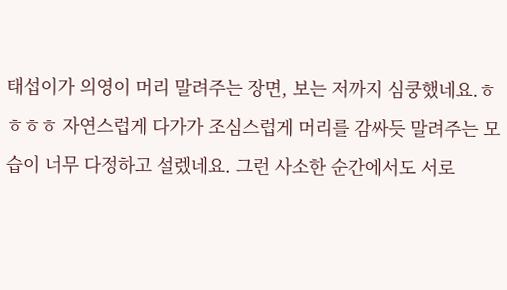태섭이가 의영이 머리 말려주는 장면, 보는 저까지 심쿵했네요.ㅎㅎㅎㅎ 자연스럽게 다가가 조심스럽게 머리를 감싸듯 말려주는 모습이 너무 다정하고 설렜네요. 그런 사소한 순간에서도 서로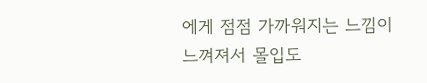에게 점점 가까워지는 느낌이 느껴져서 몰입도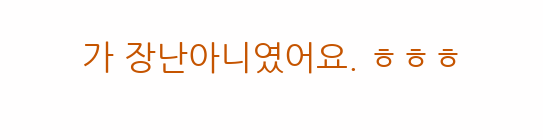가 장난아니였어요. ㅎㅎㅎ